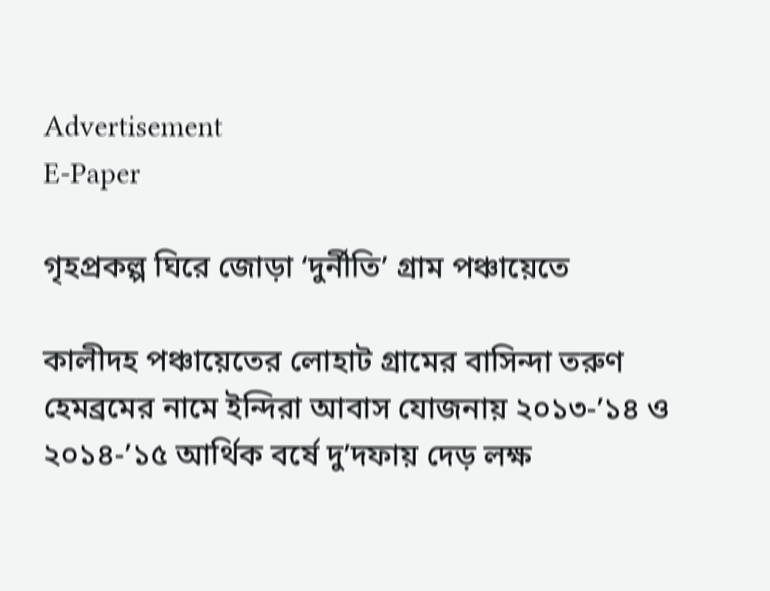Advertisement
E-Paper

গৃহপ্রকল্প ঘিরে জোড়া ‘দুর্নীতি’ গ্রাম পঞ্চায়েতে

কালীদহ পঞ্চায়েতের লোহাট গ্রামের বাসিন্দা তরুণ হেমব্রমের নামে ইন্দিরা আবাস যোজনায় ২০১৩-’১৪ ও ২০১৪-’১৫ আর্থিক বর্ষে দু’দফায় দেড় লক্ষ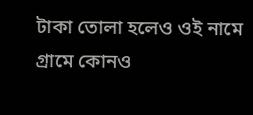টাকা তোলা হলেও ওই নামে গ্রামে কোনও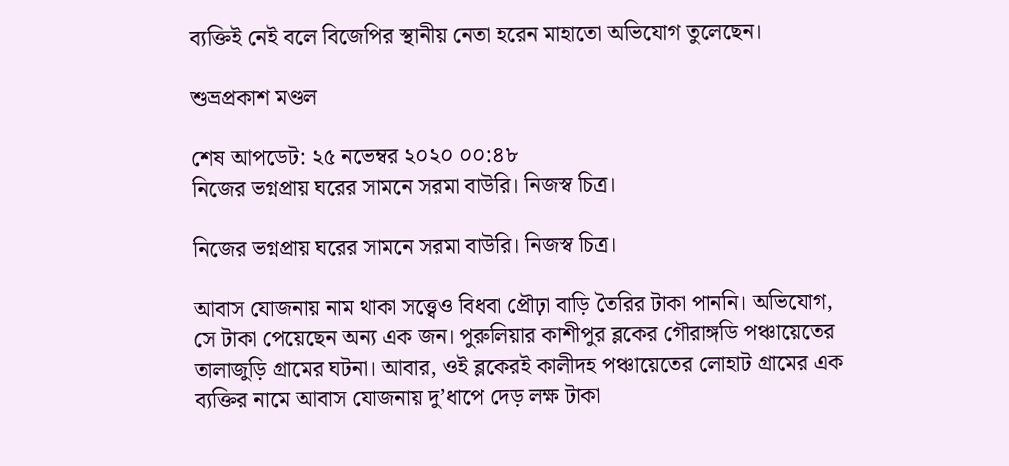ব্যক্তিই নেই বলে বিজেপির স্থানীয় নেতা হরেন মাহাতো অভিযোগ তুলেছেন।

শুভ্রপ্রকাশ মণ্ডল

শেষ আপডেট: ২৫ নভেম্বর ২০২০ ০০:৪৮
নিজের ভগ্নপ্রায় ঘরের সামনে সরমা বাউরি। নিজস্ব চিত্র।

নিজের ভগ্নপ্রায় ঘরের সামনে সরমা বাউরি। নিজস্ব চিত্র।

আবাস যোজনায় নাম থাকা সত্ত্বেও বিধবা প্রৌঢ়া বাড়ি তৈরির টাকা পাননি। অভিযোগ, সে টাকা পেয়েছেন অন্য এক জন। পুরুলিয়ার কাশীপুর ব্লকের গৌরাঙ্গডি পঞ্চায়েতের তালাজুড়ি গ্রামের ঘটনা। আবার, ওই ব্লকেরই কালীদহ পঞ্চায়েতের লোহাট গ্রামের এক ব্যক্তির নামে আবাস যোজনায় দু’ধাপে দেড় লক্ষ টাকা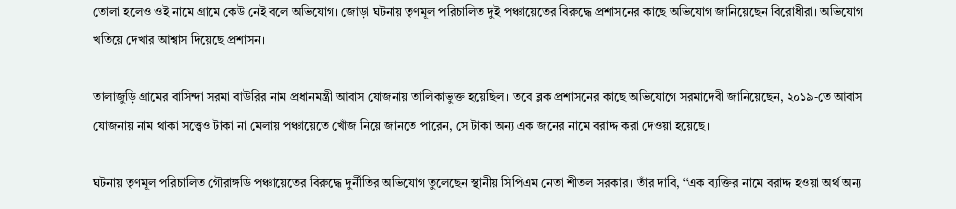তোলা হলেও ওই নামে গ্রামে কেউ নেই বলে অভিযোগ। জোড়া ঘটনায় তৃণমূল পরিচালিত দুই পঞ্চায়েতের বিরুদ্ধে প্রশাসনের কাছে অভিযোগ জানিয়েছেন বিরোধীরা। অভিযোগ খতিয়ে দেখার আশ্বাস দিয়েছে প্রশাসন।

তালাজুড়ি গ্রামের বাসিন্দা সরমা বাউরির নাম প্রধানমন্ত্রী আবাস যোজনায় তালিকাভুক্ত হয়েছিল। তবে ব্লক প্রশাসনের কাছে অভিযোগে সরমাদেবী জানিয়েছেন, ২০১৯-তে আবাস যোজনায় নাম থাকা সত্ত্বেও টাকা না মেলায় পঞ্চায়েতে খোঁজ নিয়ে জানতে পারেন, সে টাকা অন্য এক জনের নামে বরাদ্দ করা দেওয়া হয়েছে।

ঘটনায় তৃণমূল পরিচালিত গৌরাঙ্গডি পঞ্চায়েতের বিরুদ্ধে দুর্নীতির অভিযোগ তুলেছেন স্থানীয় সিপিএম নেতা শীতল সরকার। তাঁর দাবি, ‘‘এক ব্যক্তির নামে বরাদ্দ হওয়া অর্থ অন্য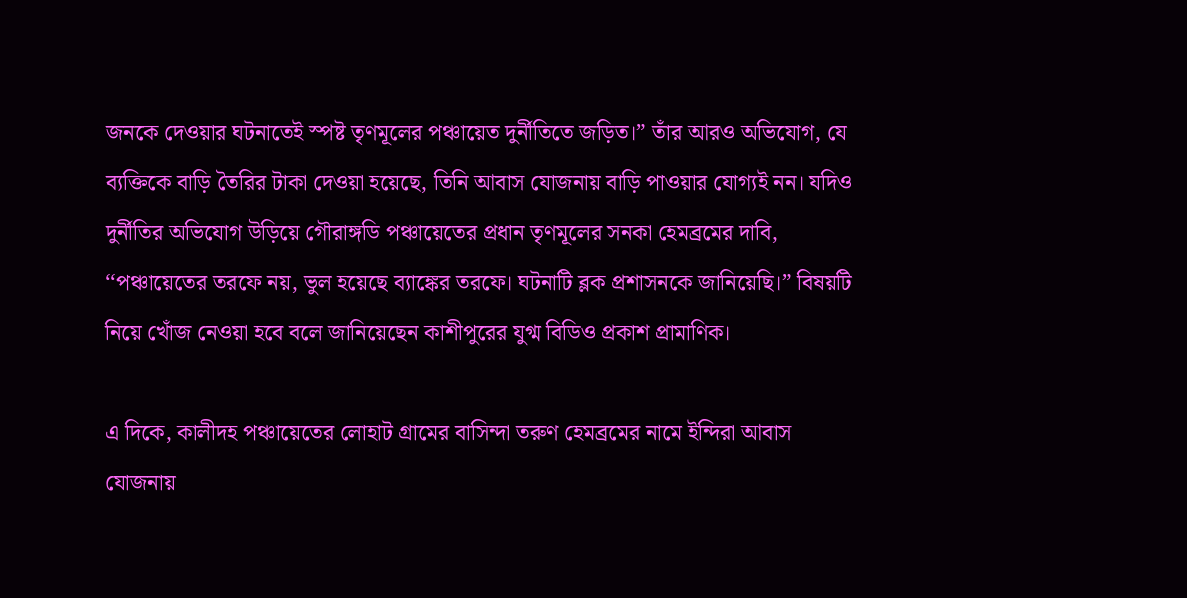জনকে দেওয়ার ঘটনাতেই স্পষ্ট তৃণমূলের পঞ্চায়েত দুর্নীতিতে জড়িত।” তাঁর আরও অভিযোগ, যে ব্যক্তিকে বাড়ি তৈরির টাকা দেওয়া হয়েছে, তিনি আবাস যোজনায় বাড়ি পাওয়ার যোগ্যই নন। যদিও দুর্নীতির অভিযোগ উড়িয়ে গৌরাঙ্গডি পঞ্চায়েতের প্রধান তৃণমূলের সনকা হেমব্রমের দাবি, ‘‘পঞ্চায়েতের তরফে নয়, ভুল হয়েছে ব্যাঙ্কের তরফে। ঘটনাটি ব্লক প্রশাসনকে জানিয়েছি।” বিষয়টি নিয়ে খোঁজ নেওয়া হবে বলে জানিয়েছেন কাশীপুরের যুগ্ম বিডিও প্রকাশ প্রামাণিক।

এ দিকে, কালীদহ পঞ্চায়েতের লোহাট গ্রামের বাসিন্দা তরুণ হেমব্রমের নামে ইন্দিরা আবাস যোজনায়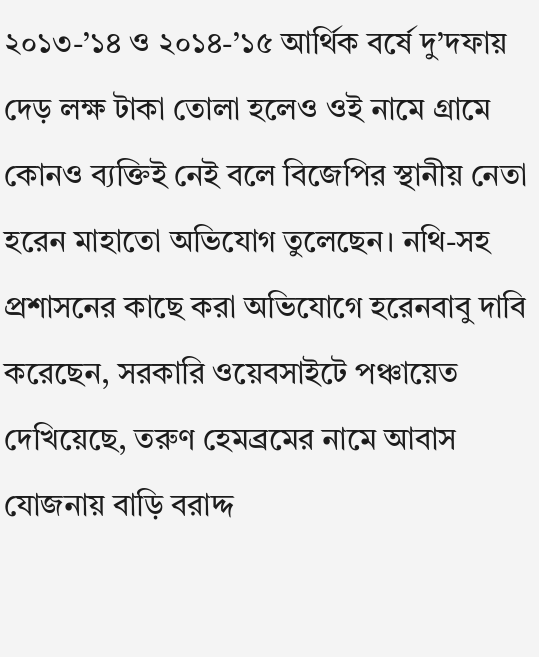২০১৩-’১৪ ও ২০১৪-’১৫ আর্থিক বর্ষে দু’দফায় দেড় লক্ষ টাকা তোলা হলেও ওই নামে গ্রামে কোনও ব্যক্তিই নেই বলে বিজেপির স্থানীয় নেতা হরেন মাহাতো অভিযোগ তুলেছেন। নথি-সহ প্রশাসনের কাছে করা অভিযোগে হরেনবাবু দাবি করেছেন, সরকারি ওয়েবসাইটে পঞ্চায়েত দেখিয়েছে, তরুণ হেমব্রমের নামে আবাস যোজনায় বাড়ি বরাদ্দ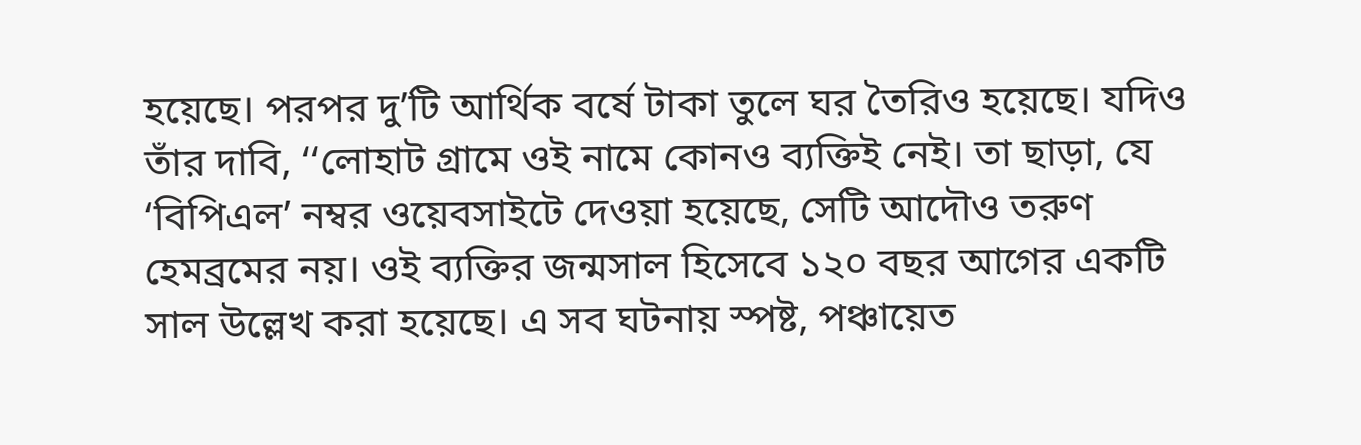হয়েছে। পরপর দু’টি আর্থিক বর্ষে টাকা তুলে ঘর তৈরিও হয়েছে। যদিও তাঁর দাবি, ‘‘লোহাট গ্রামে ওই নামে কোনও ব্যক্তিই নেই। তা ছাড়া, যে ‘বিপিএল’ নম্বর ওয়েবসাইটে দেওয়া হয়েছে, সেটি আদৌও তরুণ হেমব্রমের নয়। ওই ব্যক্তির জন্মসাল হিসেবে ১২০ বছর আগের একটি সাল উল্লেখ করা হয়েছে। এ সব ঘটনায় স্পষ্ট, পঞ্চায়েত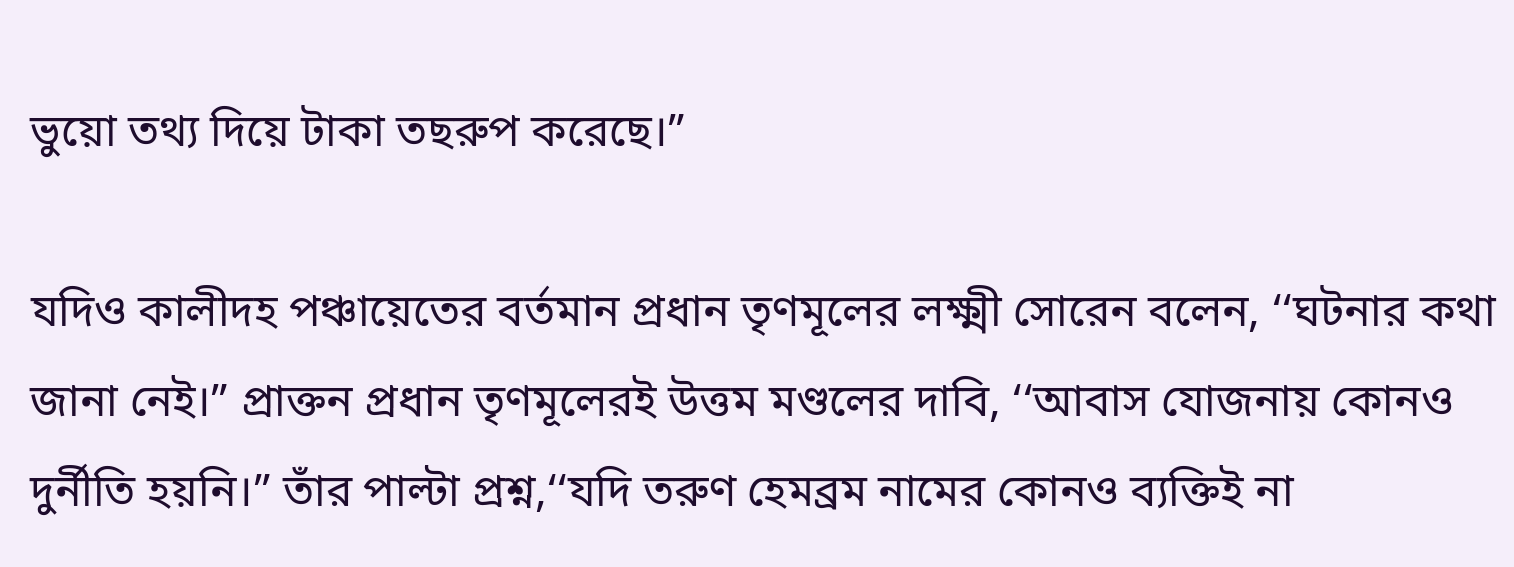ভুয়ো তথ্য দিয়ে টাকা তছরুপ করেছে।”

যদিও কালীদহ পঞ্চায়েতের বর্তমান প্রধান তৃণমূলের লক্ষ্মী সোরেন বলেন, ‘‘ঘটনার কথা জানা নেই।” প্রাক্তন প্রধান তৃণমূলেরই উত্তম মণ্ডলের দাবি, ‘‘আবাস যোজনায় কোনও দুর্নীতি হয়নি।” তাঁর পাল্টা প্রশ্ন,‘‘যদি তরুণ হেমব্রম নামের কোনও ব্যক্তিই না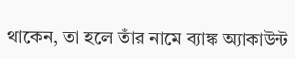থাকেন, তা হলে তাঁর নামে ব্যাঙ্ক অ্যাকাউন্ট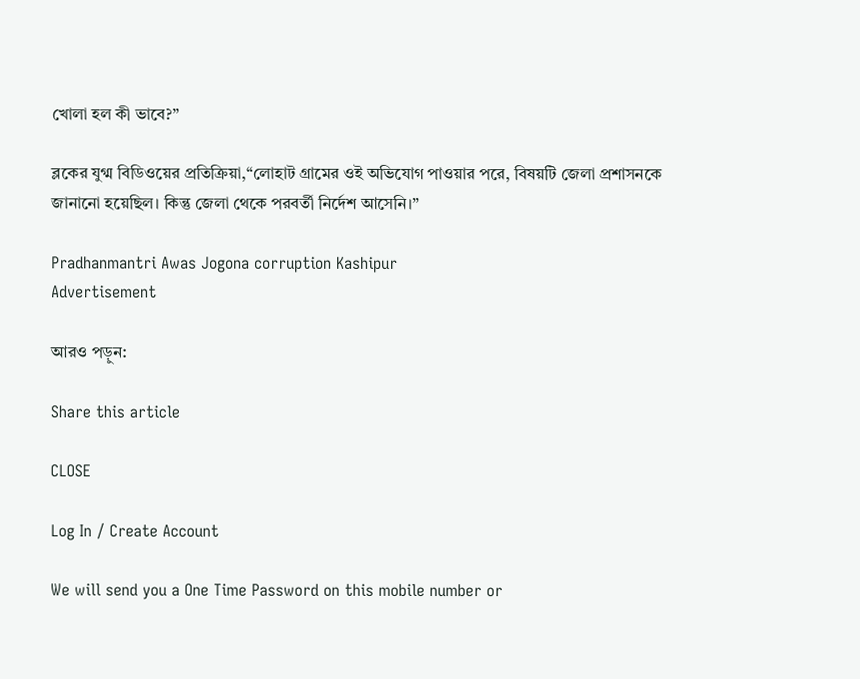খোলা হল কী ভাবে?”

ব্লকের যুগ্ম বিডিওয়ের প্রতিক্রিয়া,‘‘লোহাট গ্রামের ওই অভিযোগ পাওয়ার পরে, বিষয়টি জেলা প্রশাসনকে জানানো হয়েছিল। কিন্তু জেলা থেকে পরবর্তী নির্দেশ আসেনি।”

Pradhanmantri Awas Jogona corruption Kashipur
Advertisement

আরও পড়ুন:

Share this article

CLOSE

Log In / Create Account

We will send you a One Time Password on this mobile number or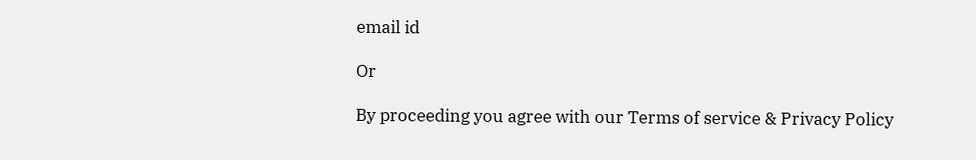email id

Or

By proceeding you agree with our Terms of service & Privacy Policy